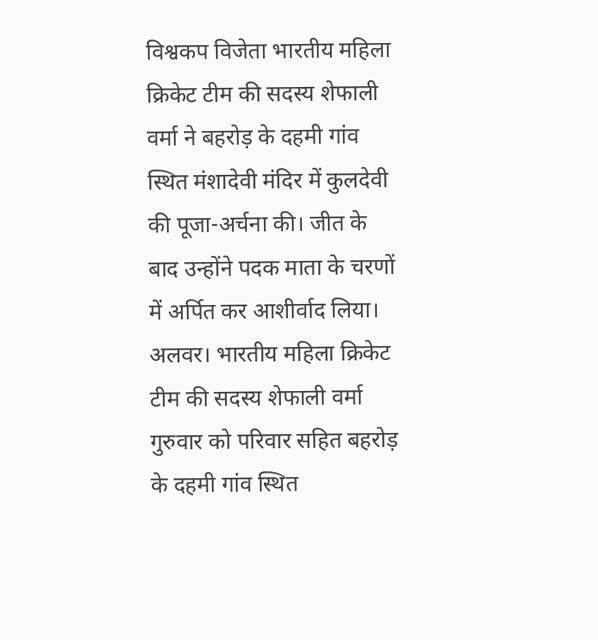विश्वकप विजेता भारतीय महिला क्रिकेट टीम की सदस्य शेफाली वर्मा ने बहरोड़ के दहमी गांव स्थित मंशादेवी मंदिर में कुलदेवी की पूजा-अर्चना की। जीत के बाद उन्होंने पदक माता के चरणों में अर्पित कर आशीर्वाद लिया।
अलवर। भारतीय महिला क्रिकेट टीम की सदस्य शेफाली वर्मा गुरुवार को परिवार सहित बहरोड़ के दहमी गांव स्थित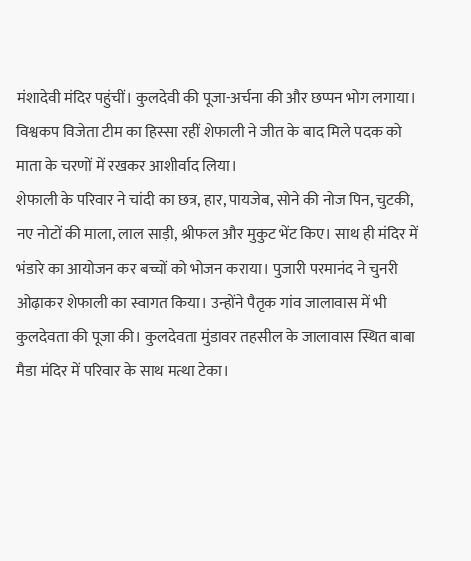मंशादेवी मंदिर पहुंचीं। कुलदेवी की पूजा-अर्चना की और छप्पन भोग लगाया। विश्वकप विजेता टीम का हिस्सा रहीं शेफाली ने जीत के बाद मिले पदक को माता के चरणों में रखकर आशीर्वाद लिया।
शेफाली के परिवार ने चांदी का छत्र, हार, पायजेब, सोने की नोज पिन, चुटकी, नए नोटों की माला, लाल साड़ी, श्रीफल और मुकुट भेंट किए। साथ ही मंदिर में भंडारे का आयोजन कर बच्चों को भोजन कराया। पुजारी परमानंद ने चुनरी ओढ़ाकर शेफाली का स्वागत किया। उन्होंने पैतृक गांव जालावास में भी कुलदेवता की पूजा की। कुलदेवता मुंडावर तहसील के जालावास स्थित बाबा मैडा मंदिर में परिवार के साथ मत्था टेका।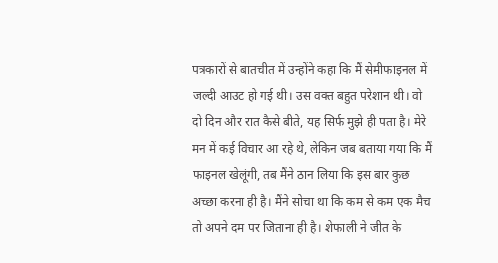पत्रकारों से बातचीत में उन्होंने कहा कि मैं सेमीफाइनल में जल्दी आउट हो गई थी। उस वक्त बहुत परेशान थी। वो दो दिन और रात कैसे बीते, यह सिर्फ मुझे ही पता है। मेरे मन में कई विचार आ रहे थे, लेकिन जब बताया गया कि मैं फाइनल खेलूंगी, तब मैंने ठान लिया कि इस बार कुछ अच्छा करना ही है। मैंने सोचा था कि कम से कम एक मैच तो अपने दम पर जिताना ही है। शेफाली ने जीत के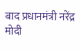बाद प्रधानमंत्री नरेंद्र मोदी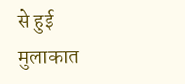से हुई मुलाकात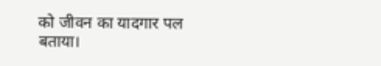को जीवन का यादगार पल बताया।